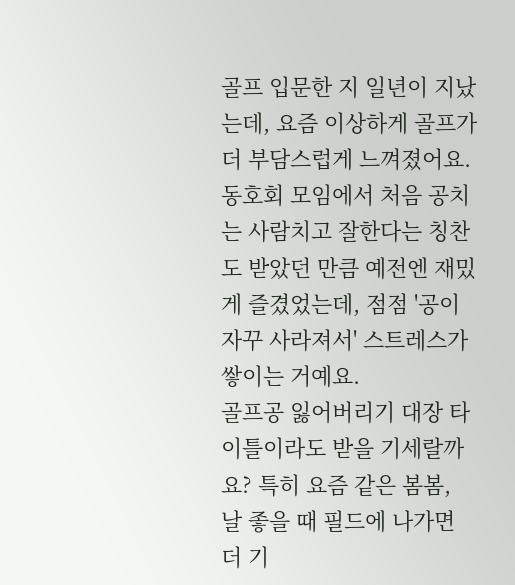골프 입문한 지 일년이 지났는데, 요즘 이상하게 골프가 더 부담스럽게 느껴졌어요. 동호회 모임에서 처음 공치는 사람치고 잘한다는 칭찬도 받았던 만큼 예전엔 재밌게 즐겼었는데, 점점 '공이 자꾸 사라져서' 스트레스가 쌓이는 거예요.
골프공 잃어버리기 대장 타이틀이라도 받을 기세랄까요? 특히 요즘 같은 봄봄, 날 좋을 때 필드에 나가면 더 기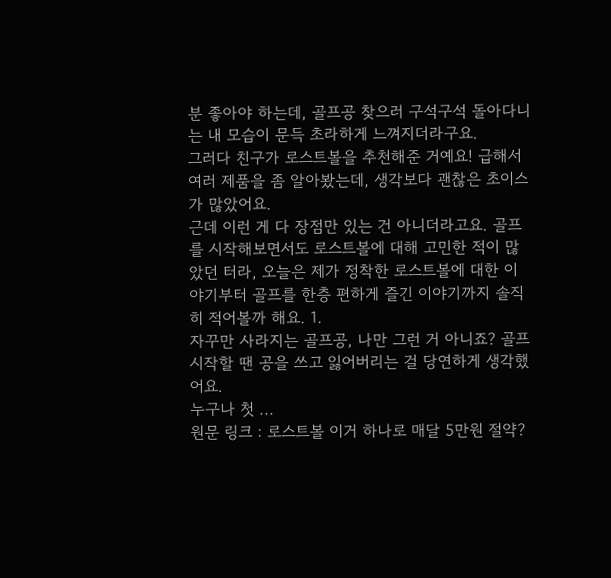분 좋아야 하는데, 골프공 찾으러 구석구석 돌아다니는 내 모습이 문득 초라하게 느껴지더라구요.
그러다 친구가 로스트볼을 추천해준 거예요! 급해서 여러 제품을 좀 알아봤는데, 생각보다 괜찮은 초이스가 많았어요.
근데 이런 게 다 장점만 있는 건 아니더라고요. 골프를 시작해보면서도 로스트볼에 대해 고민한 적이 많았던 터라, 오늘은 제가 정착한 로스트볼에 대한 이야기부터 골프를 한층 편하게 즐긴 이야기까지 솔직히 적어볼까 해요. 1.
자꾸만 사라지는 골프공, 나만 그런 거 아니죠? 골프 시작할 땐 공을 쓰고 잃어버리는 걸 당연하게 생각했어요.
누구나 첫 ...
원문 링크 : 로스트볼 이거 하나로 매달 5만원 절약?